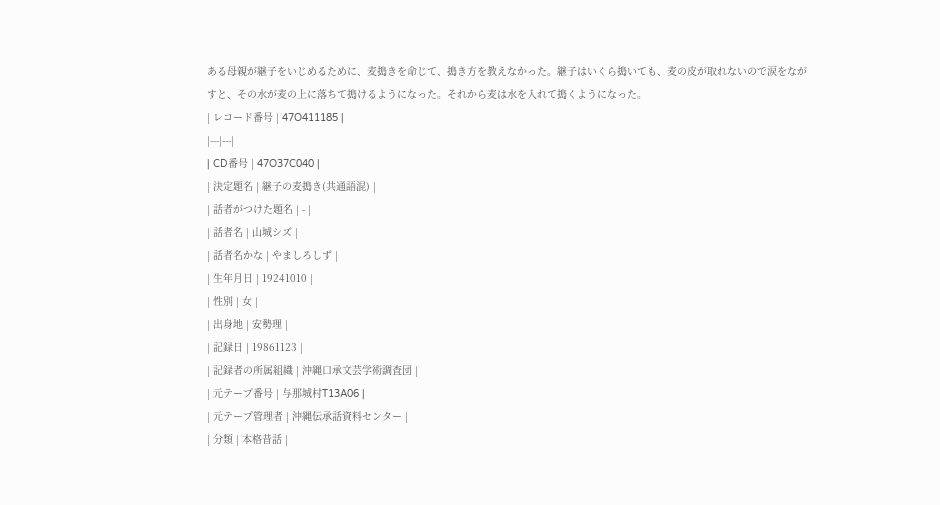ある母親が継子をいじめるために、麦搗きを命じて、搗き方を教えなかった。継子はいくら搗いても、麦の皮が取れないので涙をながすと、その水が麦の上に落ちて搗けるようになった。それから麦は水を入れて搗くようになった。
| レコード番号 | 47O411185 |
|---|---|
| CD番号 | 47O37C040 |
| 決定題名 | 継子の麦搗き(共通語混) |
| 話者がつけた題名 | - |
| 話者名 | 山城シズ |
| 話者名かな | やましろしず |
| 生年月日 | 19241010 |
| 性別 | 女 |
| 出身地 | 安勢理 |
| 記録日 | 19861123 |
| 記録者の所属組織 | 沖縄口承文芸学術調査団 |
| 元テープ番号 | 与那城村T13A06 |
| 元テープ管理者 | 沖縄伝承話資料センター |
| 分類 | 本格昔話 |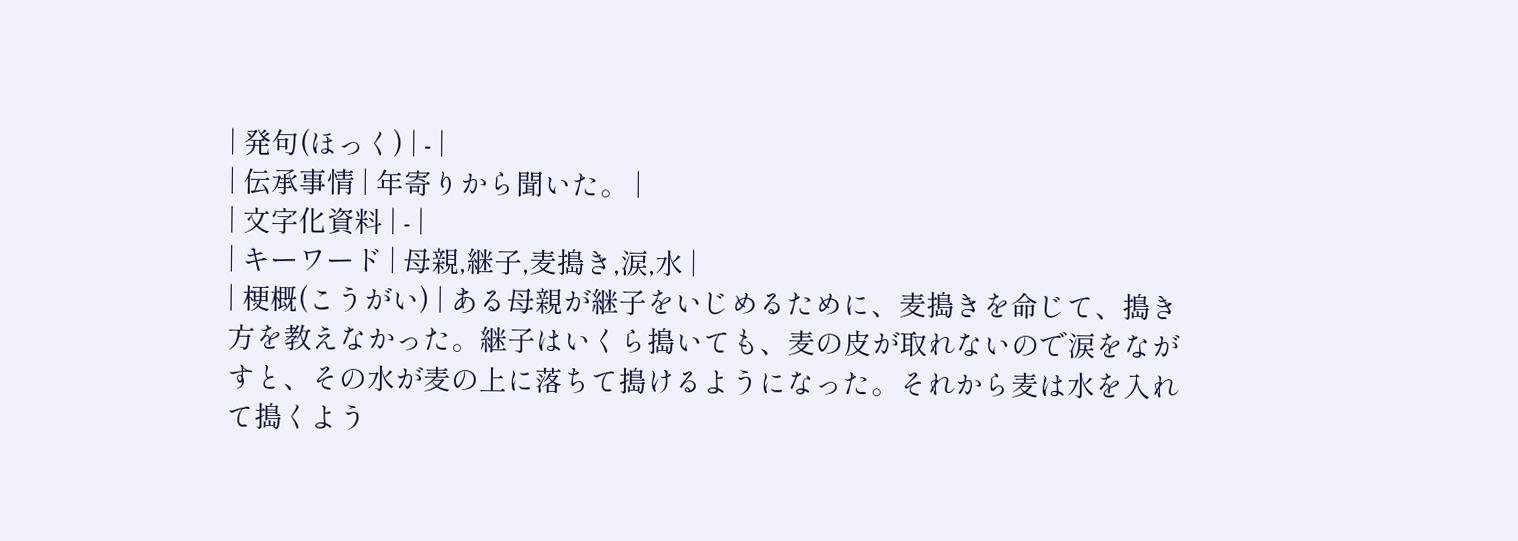| 発句(ほっく) | - |
| 伝承事情 | 年寄りから聞いた。 |
| 文字化資料 | - |
| キーワード | 母親,継子,麦搗き,涙,水 |
| 梗概(こうがい) | ある母親が継子をいじめるために、麦搗きを命じて、搗き方を教えなかった。継子はいくら搗いても、麦の皮が取れないので涙をながすと、その水が麦の上に落ちて搗けるようになった。それから麦は水を入れて搗くよう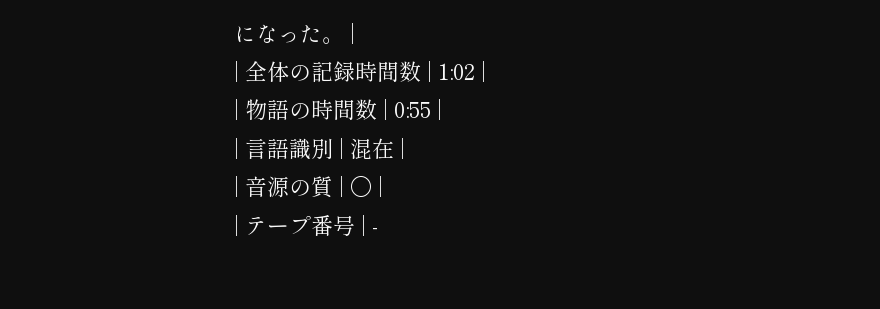になった。 |
| 全体の記録時間数 | 1:02 |
| 物語の時間数 | 0:55 |
| 言語識別 | 混在 |
| 音源の質 | 〇 |
| テープ番号 | -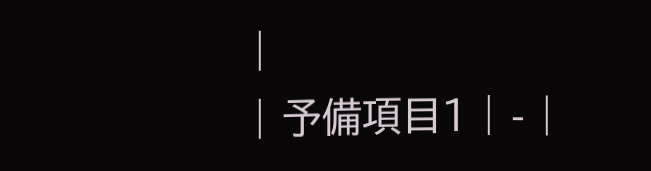|
| 予備項目1 | - |